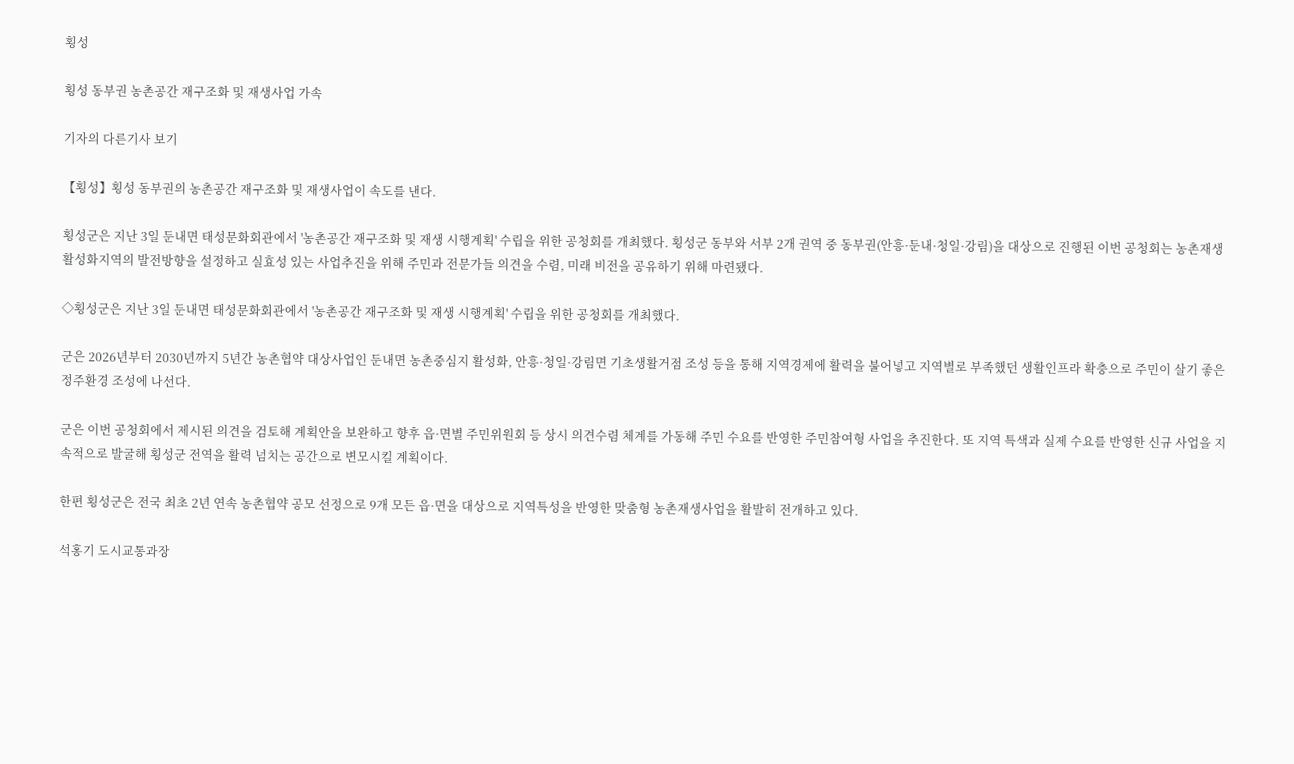횡성

횡성 동부권 농촌공간 재구조화 및 재생사업 가속

기자의 다른기사 보기

【횡성】횡성 동부권의 농촌공간 재구조화 및 재생사업이 속도를 낸다.

횡성군은 지난 3일 둔내면 태성문화회관에서 '농촌공간 재구조화 및 재생 시행계획' 수립을 위한 공청회를 개최했다. 횡성군 동부와 서부 2개 권역 중 동부권(안흥·둔내·청일·강림)을 대상으로 진행된 이번 공청회는 농촌재생활성화지역의 발전방향을 설정하고 실효성 있는 사업추진을 위해 주민과 전문가들 의견을 수렴, 미래 비전을 공유하기 위해 마련됐다.

◇횡성군은 지난 3일 둔내면 태성문화회관에서 '농촌공간 재구조화 및 재생 시행계획' 수립을 위한 공청회를 개최했다.

군은 2026년부터 2030년까지 5년간 농촌협약 대상사업인 둔내면 농촌중심지 활성화, 안흥·청일·강림면 기초생활거점 조성 등을 통해 지역경제에 활력을 불어넣고 지역별로 부족했던 생활인프라 확충으로 주민이 살기 좋은 정주환경 조성에 나선다.

군은 이번 공청회에서 제시된 의견을 검토해 계획안을 보완하고 향후 읍·면별 주민위원회 등 상시 의견수렴 체계를 가동해 주민 수요를 반영한 주민참여형 사업을 추진한다. 또 지역 특색과 실제 수요를 반영한 신규 사업을 지속적으로 발굴해 횡성군 전역을 활력 넘치는 공간으로 변모시킬 계획이다.

한편 횡성군은 전국 최초 2년 연속 농촌협약 공모 선정으로 9개 모든 읍·면을 대상으로 지역특성을 반영한 맞춤형 농촌재생사업을 활발히 전개하고 있다.

석홍기 도시교통과장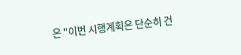은 "이번 시행계획은 단순히 건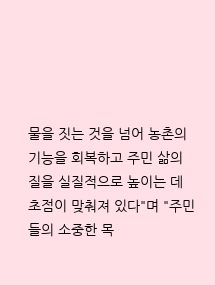물을 짓는 것을 넘어 농촌의 기능을 회복하고 주민 삶의 질을 실질적으로 높이는 데 초점이 맞춰져 있다"며 "주민들의 소중한 목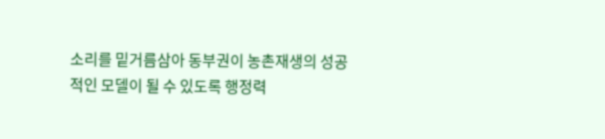소리를 밑거름삼아 동부권이 농촌재생의 성공적인 모델이 될 수 있도록 행정력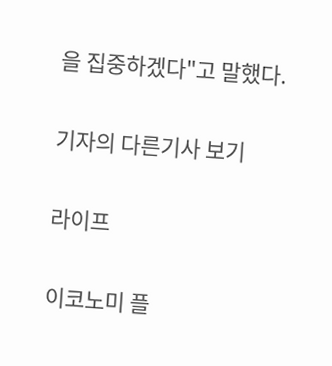을 집중하겠다"고 말했다.

기자의 다른기사 보기

라이프

이코노미 플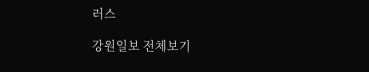러스

강원일보 전체보기